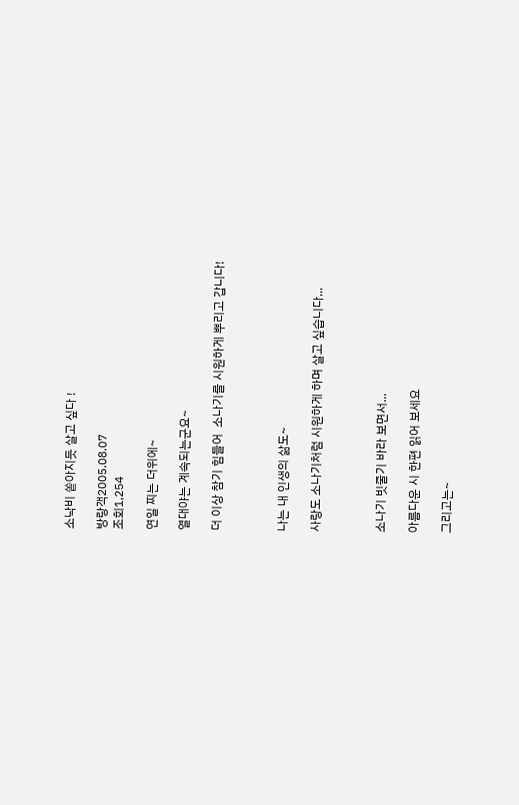소낙비 쏱아지듯 살고 싶다 !

방랑객2005.08.07
조회1,254

연일 찌는 더위에~

열대야는 계속되는군요~

더 이상 참기 힘들어  소나기를 시원하게 뿌리고 갑니다!



나는 내 인생의 삶도~

사랑도 소나기처럼 시원하게 하며 살고 싶습니다...



소나기 빗줄기 바라 보면서...

아름다운 시 한편 읽어 보세요

그리고는~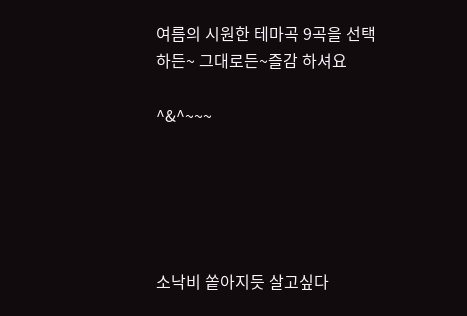여름의 시원한 테마곡 9곡을 선택하든~ 그대로든~즐감 하셔요

^&^~~~





소낙비 쏱아지듯 살고싶다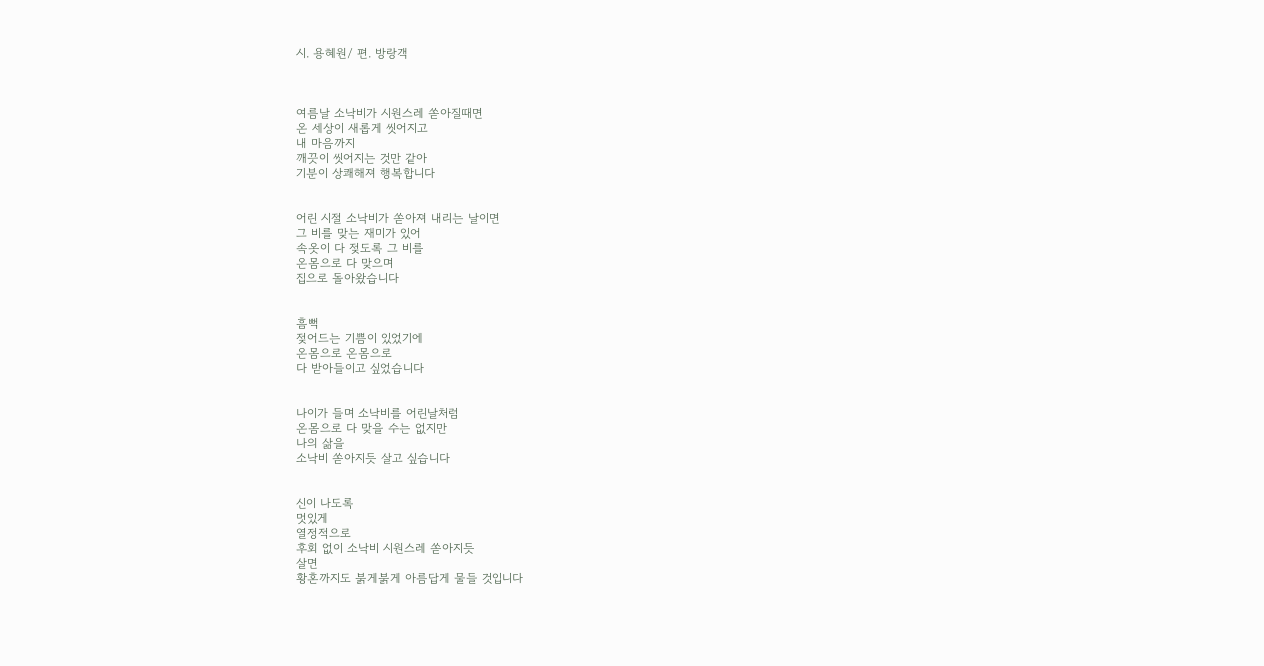시. 용혜원/ 편. 방랑객



여름날 소낙비가 시원스레 쏟아질때면
온 세상이 새롭게 씻어지고
내 마음까지
깨끗이 씻어지는 것만 같아
기분이 상쾌해져 행복합니다


어린 시절 소낙비가 쏟아져 내리는 날이면
그 비를 맞는 재미가 있어
속옷이 다 젖도록 그 비를
온몸으로 다 맞으며
집으로 돌아왔습니다


흠뻑
젖어드는 기쁨이 있었기에
온몸으로 온몸으로
다 받아들이고 싶었습니다


나이가 들며 소낙비를 어린날처럼
온몸으로 다 맞을 수는 없지만
나의 삶을
소낙비 쏟아지듯 살고 싶습니다


신이 나도록
멋있게
열정적으로
후회 없이 소낙비 시원스레 쏟아지듯
살면
황혼까지도 붉게붉게 아름답게 물들 것입니다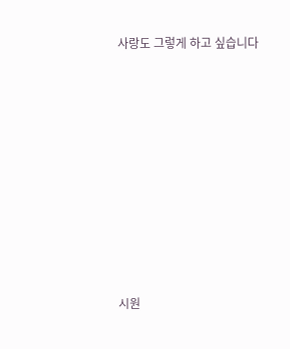사랑도 그렇게 하고 싶습니다













시원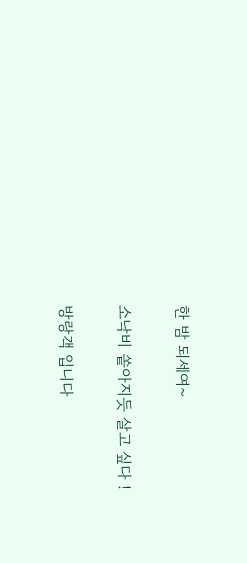한 밤 되세여~

소낙비 쏱아지듯 살고 싶다 !

방랑객 입니다